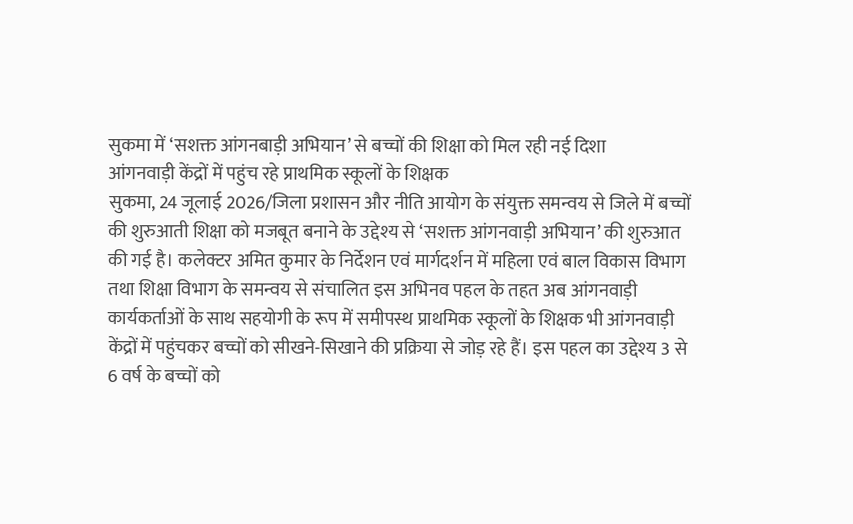सुकमा में ‘सशक्त आंगनबाड़ी अभियान’ से बच्चों की शिक्षा को मिल रही नई दिशा
आंगनवाड़ी केंद्रों में पहुंच रहे प्राथमिक स्कूलों के शिक्षक
सुकमा, 24 जूलाई 2026/जिला प्रशासन और नीति आयोग के संयुक्त समन्वय से जिले में बच्चों की शुरुआती शिक्षा को मजबूत बनाने के उद्देश्य से ‘सशक्त आंगनवाड़ी अभियान’ की शुरुआत की गई है। कलेक्टर अमित कुमार के निर्देशन एवं मार्गदर्शन में महिला एवं बाल विकास विभाग तथा शिक्षा विभाग के समन्वय से संचालित इस अभिनव पहल के तहत अब आंगनवाड़ी कार्यकर्ताओं के साथ सहयोगी के रूप में समीपस्थ प्राथमिक स्कूलों के शिक्षक भी आंगनवाड़ी केंद्रों में पहुंचकर बच्चों को सीखने-सिखाने की प्रक्रिया से जोड़ रहे हैं। इस पहल का उद्देश्य 3 से 6 वर्ष के बच्चों को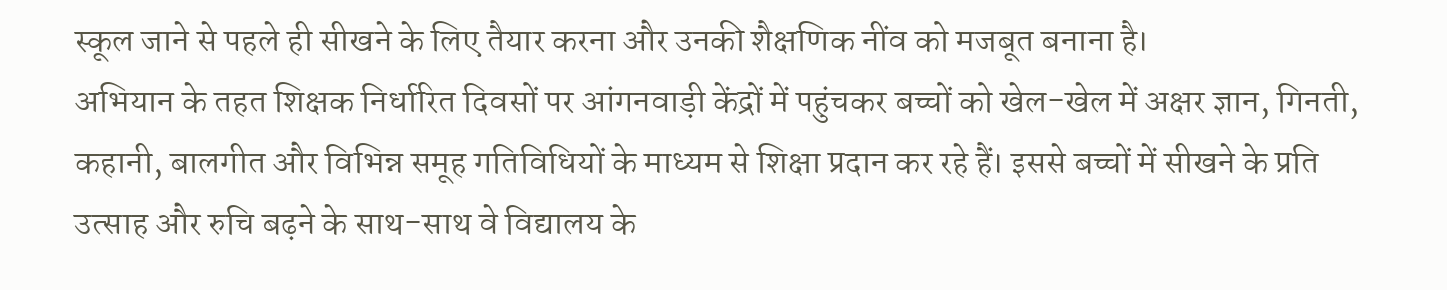स्कूल जाने से पहले ही सीखने के लिए तैयार करना और उनकी शैक्षणिक नींव को मजबूत बनाना है।
अभियान के तहत शिक्षक निर्धारित दिवसों पर आंगनवाड़ी केंद्रों में पहुंचकर बच्चों को खेल-खेल में अक्षर ज्ञान, गिनती, कहानी, बालगीत और विभिन्न समूह गतिविधियों के माध्यम से शिक्षा प्रदान कर रहे हैं। इससे बच्चों में सीखने के प्रति उत्साह और रुचि बढ़ने के साथ-साथ वे विद्यालय के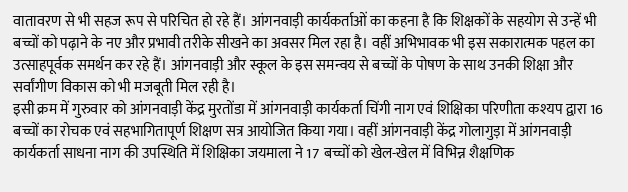वातावरण से भी सहज रूप से परिचित हो रहे हैं। आंगनवाड़ी कार्यकर्ताओं का कहना है कि शिक्षकों के सहयोग से उन्हें भी बच्चों को पढ़ाने के नए और प्रभावी तरीके सीखने का अवसर मिल रहा है। वहीं अभिभावक भी इस सकारात्मक पहल का उत्साहपूर्वक समर्थन कर रहे हैं। आंगनवाड़ी और स्कूल के इस समन्वय से बच्चों के पोषण के साथ उनकी शिक्षा और सर्वांगीण विकास को भी मजबूती मिल रही है।
इसी क्रम में गुरुवार को आंगनवाड़ी केंद्र मुरतोंडा में आंगनवाड़ी कार्यकर्ता चिंगी नाग एवं शिक्षिका परिणीता कश्यप द्वारा 16 बच्चों का रोचक एवं सहभागितापूर्ण शिक्षण सत्र आयोजित किया गया। वहीं आंगनवाड़ी केंद्र गोलागुड़ा में आंगनवाड़ी कार्यकर्ता साधना नाग की उपस्थिति में शिक्षिका जयमाला ने 17 बच्चों को खेल-खेल में विभिन्न शैक्षणिक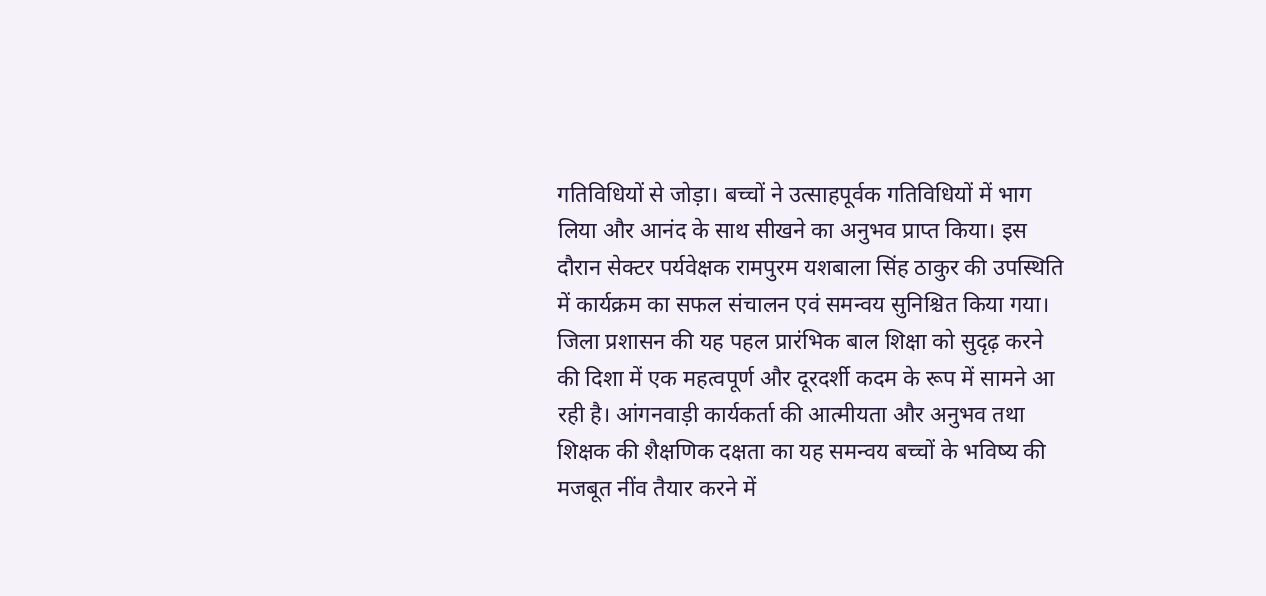गतिविधियों से जोड़ा। बच्चों ने उत्साहपूर्वक गतिविधियों में भाग लिया और आनंद के साथ सीखने का अनुभव प्राप्त किया। इस दौरान सेक्टर पर्यवेक्षक रामपुरम यशबाला सिंह ठाकुर की उपस्थिति में कार्यक्रम का सफल संचालन एवं समन्वय सुनिश्चित किया गया।
जिला प्रशासन की यह पहल प्रारंभिक बाल शिक्षा को सुदृढ़ करने की दिशा में एक महत्वपूर्ण और दूरदर्शी कदम के रूप में सामने आ रही है। आंगनवाड़ी कार्यकर्ता की आत्मीयता और अनुभव तथा शिक्षक की शैक्षणिक दक्षता का यह समन्वय बच्चों के भविष्य की मजबूत नींव तैयार करने में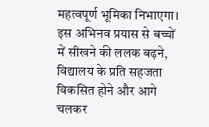महत्वपूर्ण भूमिका निभाएगा। इस अभिनव प्रयास से बच्चों में सीखने की ललक बढ़ने, विद्यालय के प्रति सहजता विकसित होने और आगे चलकर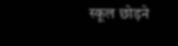स्कूल छोड़ने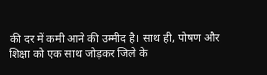की दर में कमी आने की उम्मीद है। साथ ही, पोषण और शिक्षा को एक साथ जोड़कर जिले के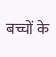बच्चों के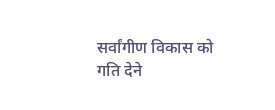सर्वांगीण विकास को गति देने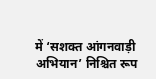में ‘सशक्त आंगनवाड़ी अभियान’ निश्चित रूप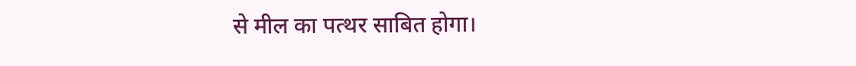से मील का पत्थर साबित होगा।